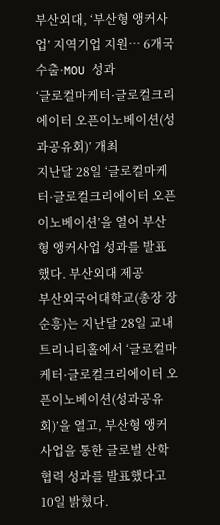부산외대, ‘부산형 앵커사업’ 지역기업 지원… 6개국 수출·MOU 성과
‘글로컬마케터·글로컬크리에이터 오픈이노베이션(성과공유회)’ 개최
지난달 28일 ‘글로컬마케터·글로컬크리에이터 오픈이노베이션’을 열어 부산형 앵커사업 성과를 발표했다. 부산외대 제공
부산외국어대학교(총장 장순흥)는 지난달 28일 교내 트리니티홀에서 ‘글로컬마케터·글로컬크리에이터 오픈이노베이션(성과공유회)’을 열고, 부산형 앵커사업을 통한 글로벌 산학협력 성과를 발표했다고 10일 밝혔다.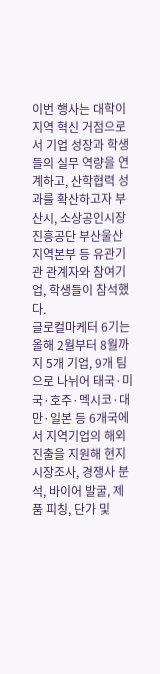이번 행사는 대학이 지역 혁신 거점으로서 기업 성장과 학생들의 실무 역량을 연계하고, 산학협력 성과를 확산하고자 부산시, 소상공인시장진흥공단 부산울산지역본부 등 유관기관 관계자와 참여기업, 학생들이 참석했다.
글로컬마케터 6기는 올해 2월부터 8월까지 5개 기업, 9개 팀으로 나뉘어 태국·미국·호주·멕시코·대만·일본 등 6개국에서 지역기업의 해외 진출을 지원해 현지 시장조사, 경쟁사 분석, 바이어 발굴, 제품 피칭, 단가 및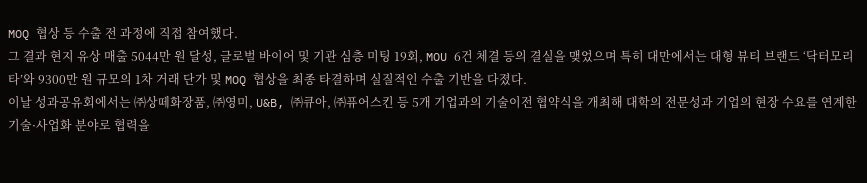MOQ 협상 등 수출 전 과정에 직접 참여했다.
그 결과 현지 유상 매출 5044만 원 달성, 글로벌 바이어 및 기관 심층 미팅 19회, MOU 6건 체결 등의 결실을 맺었으며 특히 대만에서는 대형 뷰티 브랜드 ‘닥터모리타’와 9300만 원 규모의 1차 거래 단가 및 MOQ 협상을 최종 타결하며 실질적인 수출 기반을 다졌다.
이날 성과공유회에서는 ㈜상떼화장품, ㈜영미, U&B, ㈜큐아, ㈜퓨어스킨 등 5개 기업과의 기술이전 협약식을 개최해 대학의 전문성과 기업의 현장 수요를 연계한 기술·사업화 분야로 협력을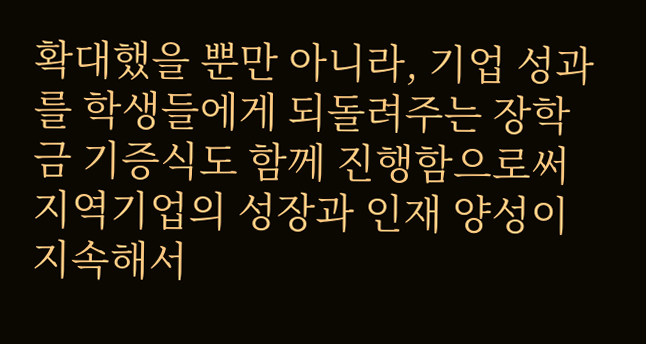확대했을 뿐만 아니라, 기업 성과를 학생들에게 되돌려주는 장학금 기증식도 함께 진행함으로써 지역기업의 성장과 인재 양성이 지속해서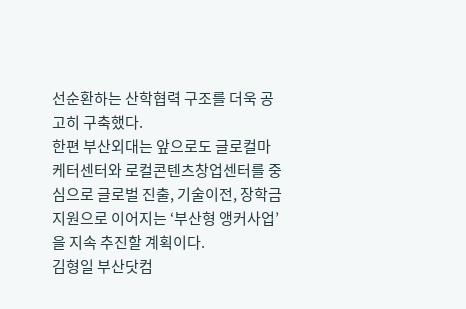선순환하는 산학협력 구조를 더욱 공고히 구축했다.
한편 부산외대는 앞으로도 글로컬마케터센터와 로컬콘텐츠창업센터를 중심으로 글로벌 진출, 기술이전, 장학금 지원으로 이어지는 ‘부산형 앵커사업’을 지속 추진할 계획이다.
김형일 부산닷컴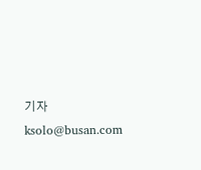기자 ksolo@busan.com